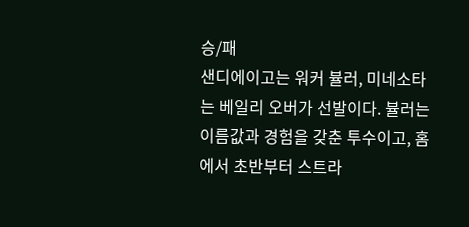승/패
샌디에이고는 워커 뷸러, 미네소타는 베일리 오버가 선발이다. 뷸러는 이름값과 경험을 갖춘 투수이고, 홈에서 초반부터 스트라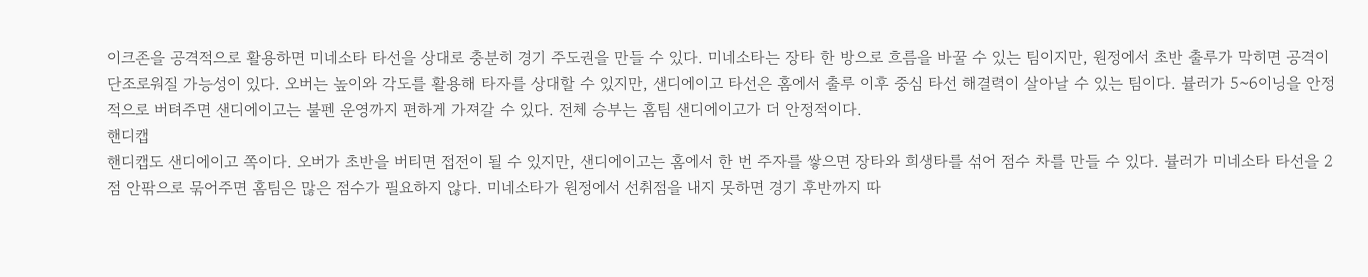이크존을 공격적으로 활용하면 미네소타 타선을 상대로 충분히 경기 주도권을 만들 수 있다. 미네소타는 장타 한 방으로 흐름을 바꿀 수 있는 팀이지만, 원정에서 초반 출루가 막히면 공격이 단조로워질 가능성이 있다. 오버는 높이와 각도를 활용해 타자를 상대할 수 있지만, 샌디에이고 타선은 홈에서 출루 이후 중심 타선 해결력이 살아날 수 있는 팀이다. 뷸러가 5~6이닝을 안정적으로 버텨주면 샌디에이고는 불펜 운영까지 편하게 가져갈 수 있다. 전체 승부는 홈팀 샌디에이고가 더 안정적이다.
핸디캡
핸디캡도 샌디에이고 쪽이다. 오버가 초반을 버티면 접전이 될 수 있지만, 샌디에이고는 홈에서 한 번 주자를 쌓으면 장타와 희생타를 섞어 점수 차를 만들 수 있다. 뷸러가 미네소타 타선을 2점 안팎으로 묶어주면 홈팀은 많은 점수가 필요하지 않다. 미네소타가 원정에서 선취점을 내지 못하면 경기 후반까지 따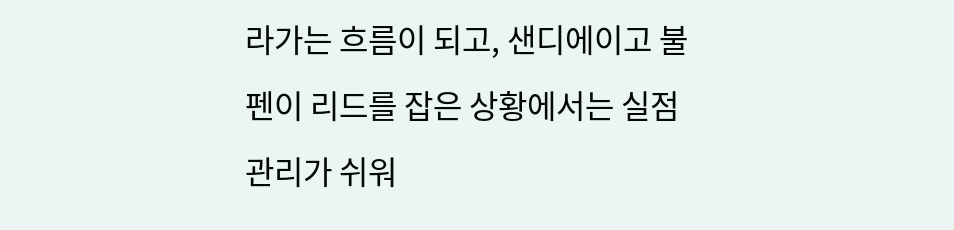라가는 흐름이 되고, 샌디에이고 불펜이 리드를 잡은 상황에서는 실점 관리가 쉬워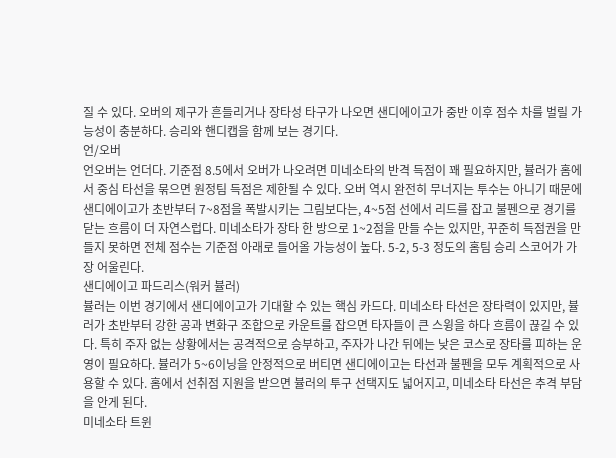질 수 있다. 오버의 제구가 흔들리거나 장타성 타구가 나오면 샌디에이고가 중반 이후 점수 차를 벌릴 가능성이 충분하다. 승리와 핸디캡을 함께 보는 경기다.
언/오버
언오버는 언더다. 기준점 8.5에서 오버가 나오려면 미네소타의 반격 득점이 꽤 필요하지만, 뷸러가 홈에서 중심 타선을 묶으면 원정팀 득점은 제한될 수 있다. 오버 역시 완전히 무너지는 투수는 아니기 때문에 샌디에이고가 초반부터 7~8점을 폭발시키는 그림보다는, 4~5점 선에서 리드를 잡고 불펜으로 경기를 닫는 흐름이 더 자연스럽다. 미네소타가 장타 한 방으로 1~2점을 만들 수는 있지만, 꾸준히 득점권을 만들지 못하면 전체 점수는 기준점 아래로 들어올 가능성이 높다. 5-2, 5-3 정도의 홈팀 승리 스코어가 가장 어울린다.
샌디에이고 파드리스(워커 뷸러)
뷸러는 이번 경기에서 샌디에이고가 기대할 수 있는 핵심 카드다. 미네소타 타선은 장타력이 있지만, 뷸러가 초반부터 강한 공과 변화구 조합으로 카운트를 잡으면 타자들이 큰 스윙을 하다 흐름이 끊길 수 있다. 특히 주자 없는 상황에서는 공격적으로 승부하고, 주자가 나간 뒤에는 낮은 코스로 장타를 피하는 운영이 필요하다. 뷸러가 5~6이닝을 안정적으로 버티면 샌디에이고는 타선과 불펜을 모두 계획적으로 사용할 수 있다. 홈에서 선취점 지원을 받으면 뷸러의 투구 선택지도 넓어지고, 미네소타 타선은 추격 부담을 안게 된다.
미네소타 트윈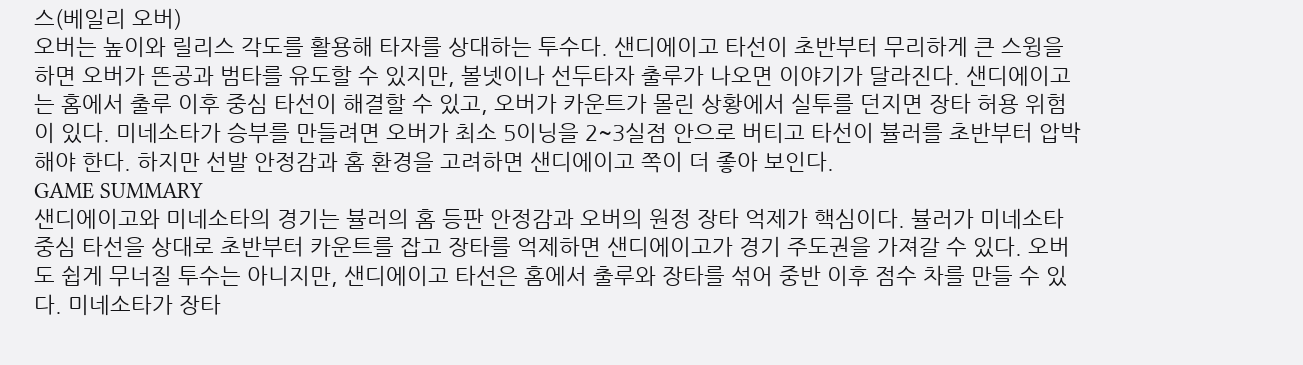스(베일리 오버)
오버는 높이와 릴리스 각도를 활용해 타자를 상대하는 투수다. 샌디에이고 타선이 초반부터 무리하게 큰 스윙을 하면 오버가 뜬공과 범타를 유도할 수 있지만, 볼넷이나 선두타자 출루가 나오면 이야기가 달라진다. 샌디에이고는 홈에서 출루 이후 중심 타선이 해결할 수 있고, 오버가 카운트가 몰린 상황에서 실투를 던지면 장타 허용 위험이 있다. 미네소타가 승부를 만들려면 오버가 최소 5이닝을 2~3실점 안으로 버티고 타선이 뷸러를 초반부터 압박해야 한다. 하지만 선발 안정감과 홈 환경을 고려하면 샌디에이고 쪽이 더 좋아 보인다.
GAME SUMMARY
샌디에이고와 미네소타의 경기는 뷸러의 홈 등판 안정감과 오버의 원정 장타 억제가 핵심이다. 뷸러가 미네소타 중심 타선을 상대로 초반부터 카운트를 잡고 장타를 억제하면 샌디에이고가 경기 주도권을 가져갈 수 있다. 오버도 쉽게 무너질 투수는 아니지만, 샌디에이고 타선은 홈에서 출루와 장타를 섞어 중반 이후 점수 차를 만들 수 있다. 미네소타가 장타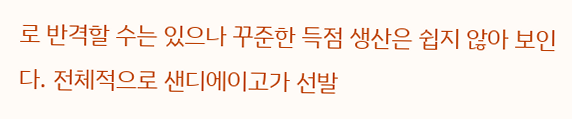로 반격할 수는 있으나 꾸준한 득점 생산은 쉽지 않아 보인다. 전체적으로 샌디에이고가 선발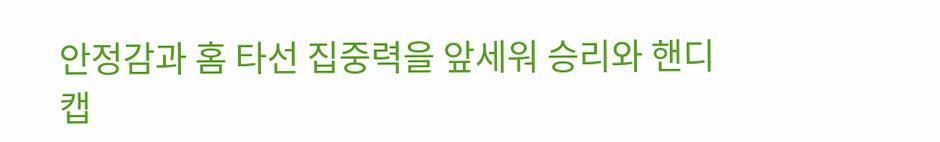안정감과 홈 타선 집중력을 앞세워 승리와 핸디캡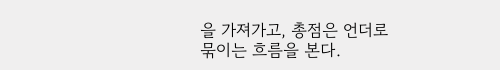을 가져가고, 총점은 언더로 묶이는 흐름을 본다.